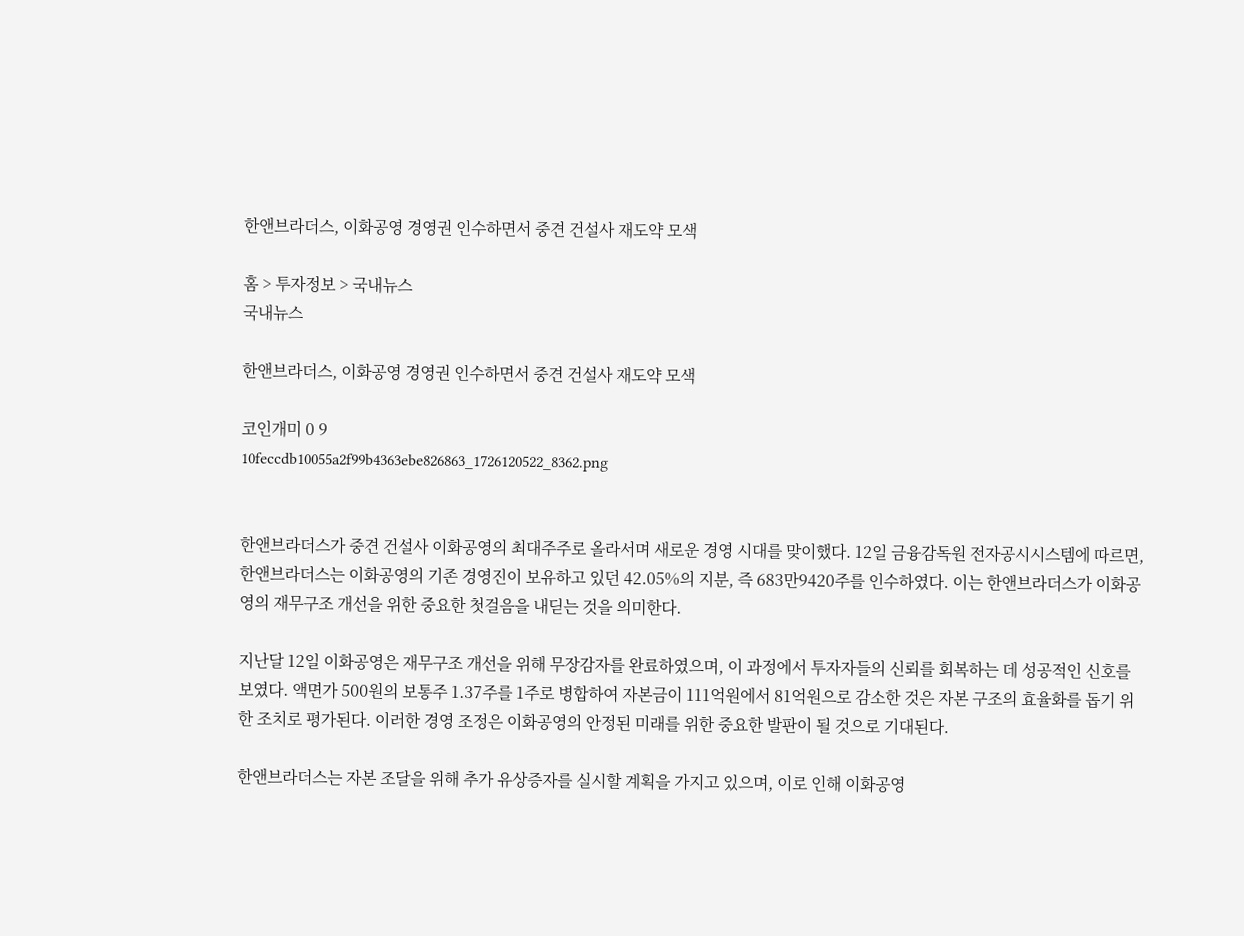한앤브라더스, 이화공영 경영권 인수하면서 중견 건설사 재도약 모색

홈 > 투자정보 > 국내뉴스
국내뉴스

한앤브라더스, 이화공영 경영권 인수하면서 중견 건설사 재도약 모색

코인개미 0 9
10feccdb10055a2f99b4363ebe826863_1726120522_8362.png


한앤브라더스가 중견 건설사 이화공영의 최대주주로 올라서며 새로운 경영 시대를 맞이했다. 12일 금융감독원 전자공시시스템에 따르면, 한앤브라더스는 이화공영의 기존 경영진이 보유하고 있던 42.05%의 지분, 즉 683만9420주를 인수하였다. 이는 한앤브라더스가 이화공영의 재무구조 개선을 위한 중요한 첫걸음을 내딛는 것을 의미한다.

지난달 12일 이화공영은 재무구조 개선을 위해 무장감자를 완료하였으며, 이 과정에서 투자자들의 신뢰를 회복하는 데 성공적인 신호를 보였다. 액면가 500원의 보통주 1.37주를 1주로 병합하여 자본금이 111억원에서 81억원으로 감소한 것은 자본 구조의 효율화를 돕기 위한 조치로 평가된다. 이러한 경영 조정은 이화공영의 안정된 미래를 위한 중요한 발판이 될 것으로 기대된다.

한앤브라더스는 자본 조달을 위해 추가 유상증자를 실시할 계획을 가지고 있으며, 이로 인해 이화공영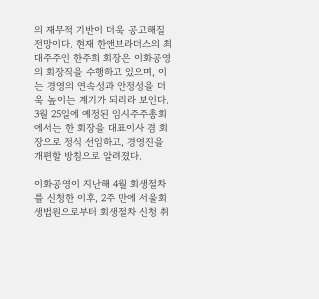의 재무적 기반이 더욱 공고해질 전망이다. 현재 한앤브라더스의 최대주주인 한주희 회장은 이화공영의 회장직을 수행하고 있으며, 이는 경영의 연속성과 안정성을 더욱 높이는 계기가 되리라 보인다. 3월 25일에 예정된 임시주주총회에서는 한 회장을 대표이사 겸 회장으로 정식 선임하고, 경영진을 개편할 방침으로 알려졌다.

이화공영이 지난해 4월 회생절차를 신청한 이후, 2주 만에 서울회생법원으로부터 회생절차 신청 취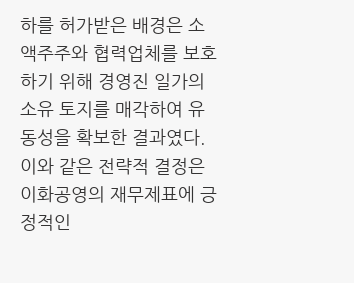하를 허가받은 배경은 소액주주와 협력업체를 보호하기 위해 경영진 일가의 소유 토지를 매각하여 유동성을 확보한 결과였다. 이와 같은 전략적 결정은 이화공영의 재무제표에 긍정적인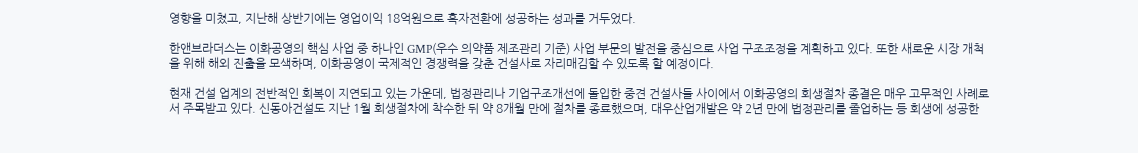영향을 미쳤고, 지난해 상반기에는 영업이익 18억원으로 흑자전환에 성공하는 성과를 거두었다.

한앤브라더스는 이화공영의 핵심 사업 중 하나인 GMP(우수 의약품 제조관리 기준) 사업 부문의 발전을 중심으로 사업 구조조정을 계획하고 있다. 또한 새로운 시장 개척을 위해 해외 진출을 모색하며, 이화공영이 국제적인 경쟁력을 갖춘 건설사로 자리매김할 수 있도록 할 예정이다.

현재 건설 업계의 전반적인 회복이 지연되고 있는 가운데, 법정관리나 기업구조개선에 돌입한 중견 건설사들 사이에서 이화공영의 회생절차 종결은 매우 고무적인 사례로서 주목받고 있다. 신동아건설도 지난 1월 회생절차에 착수한 뒤 약 8개월 만에 절차를 종료했으며, 대우산업개발은 약 2년 만에 법정관리를 졸업하는 등 회생에 성공한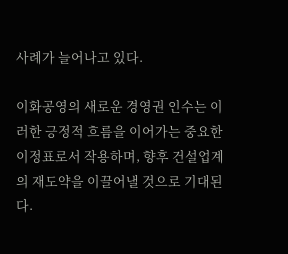사례가 늘어나고 있다.

이화공영의 새로운 경영권 인수는 이러한 긍정적 흐름을 이어가는 중요한 이정표로서 작용하며, 향후 건설업계의 재도약을 이끌어낼 것으로 기대된다.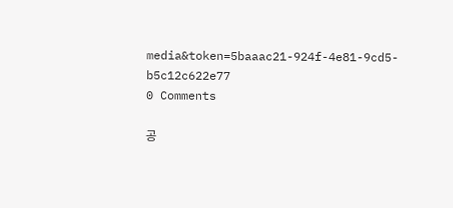media&token=5baaac21-924f-4e81-9cd5-b5c12c622e77
0 Comments

공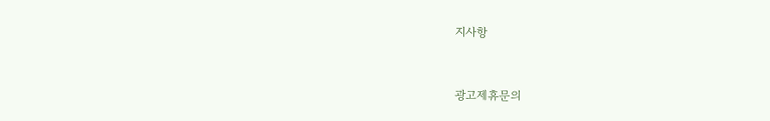지사항


광고제휴문의